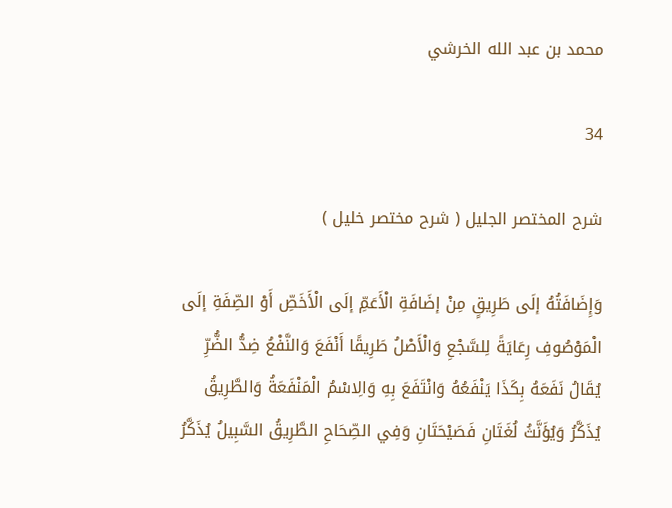محمد بن عبد الله الخرشي

34

شرح المختصر الجليل ( شرح مختصر خليل )

وَإِضَافَتُهُ إلَى طَرِيقٍ مِنْ إضَافَةِ الْأَعَمِّ إلَى الْأَخَصِّ أَوْ الصِّفَةِ إلَى الْمَوْصُوفِ رِعَايَةً لِلسَّجْعِ وَالْأَصْلُ طَرِيقًا أَنْفَعَ وَالنَّفْعُ ضِدُّ الضُّرِّ يُقَالُ نَفَعَهُ بِكَذَا يَنْفَعُهُ وَانْتَفَعَ بِهِ وَالِاسْمُ الْمَنْفَعَةُ وَالطَّرِيقُ يُذَكَّرُ وَيُؤَنَّثُ لُغَتَانِ فَصَيْحَتَانِ وَفِي الصِّحَاحِ الطَّرِيقُ السَّبِيلُ يُذَكَّرُ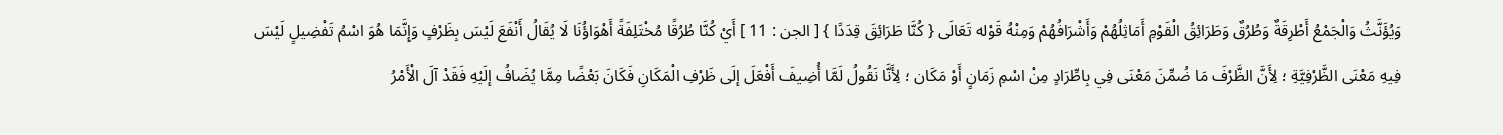وَيُؤَنَّثُ وَالْجَمْعُ أَطْرِقَةٌ وَطُرُقٌ وَطَرَائِقُ الْقَوْمِ أَمَاثِلُهُمْ وَأَشْرَافُهُمْ وَمِنْهُ قَوْله تَعَالَى { كُنَّا طَرَائِقَ قِدَدًا } [ الجن : 11 ] أَيْ كُنَّا طُرُقًا مُخْتَلِفَةً أَهْوَاؤُنَا لَا يُقَالُ أَنْفَعَ لَيْسَ بِظَرْفٍ وَإِنَّمَا هُوَ اسْمُ تَفْضِيلٍ لَيْسَ فِيهِ مَعْنَى الظَّرْفِيَّةِ ؛ لِأَنَّ الظَّرْفَ مَا ضُمِّنَ مَعْنَى فِي بِاطِّرَادٍ مِنْ اسْمِ زَمَانٍ أَوْ مَكَان ؛ لِأَنَّا نَقُولُ لَمَّا أُضِيفَ أَفْعَلَ إلَى ظَرْفِ الْمَكَانِ فَكَانَ بَعْضًا مِمَّا يُضَافُ إلَيْهِ فَقَدْ آلَ الْأَمْرُ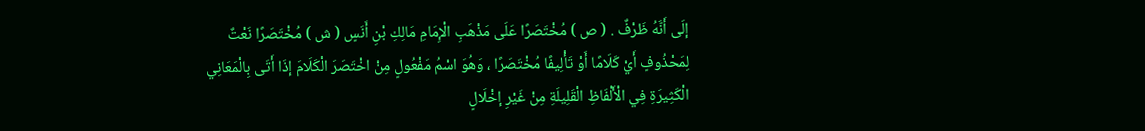إلَى أَنَّهُ ظَرْفٌ . ( ص ) مُخْتَصَرًا عَلَى مَذْهَبِ الْإِمَامِ مَالِكِ بْنِ أَنَسٍ ( ش ) مُخْتَصَرًا نَعْتٌ لِمَحْذُوفٍ أَيْ كَلَامًا أَوْ تَأْلِيفًا مُخْتَصَرًا ، وَهُوَ اسْمُ مَفْعُولٍ مِنْ اخْتَصَرَ الْكَلَامَ إذَا أَتَى بِالْمَعَانِي الْكَثِيرَةِ فِي الْأَلْفَاظِ الْقَلِيلَةِ مِنْ غَيْرِ إخْلَالٍ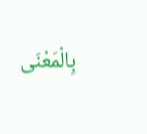بِالْمَعْنَى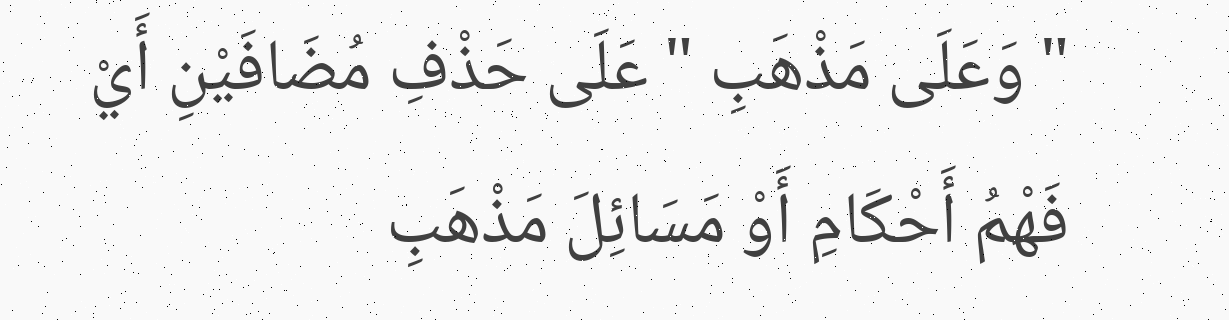" وَعَلَى مَذْهَبِ " عَلَى حَذْفِ مُضَافَيْنِ أَيْ فَهْمُ أَحْكَامِ أَوْ مَسَائِلَ مَذْهَبِ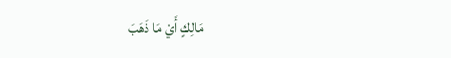مَالِكٍ أَيْ مَا ذَهَبَ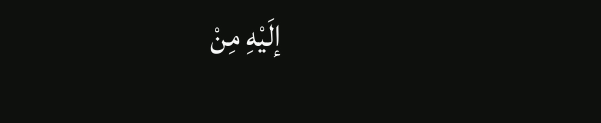إلَيْهِ مِنْ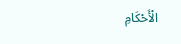الْأَحْكَامِ